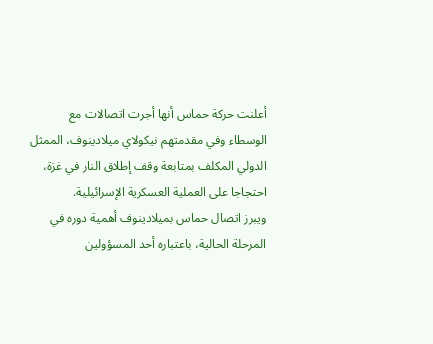أعلنت حركة حماس أنها أجرت اتصالات مع الوسطاء وفي مقدمتهم نيكولاي ميلادينوف، الممثل الدولي المكلف بمتابعة وقف إطلاق النار في غزة، احتجاجا على العملية العسكرية الإسرائيلية.
ويبرز اتصال حماس بميلادينوف أهمية دوره في المرحلة الحالية، باعتباره أحد المسؤولين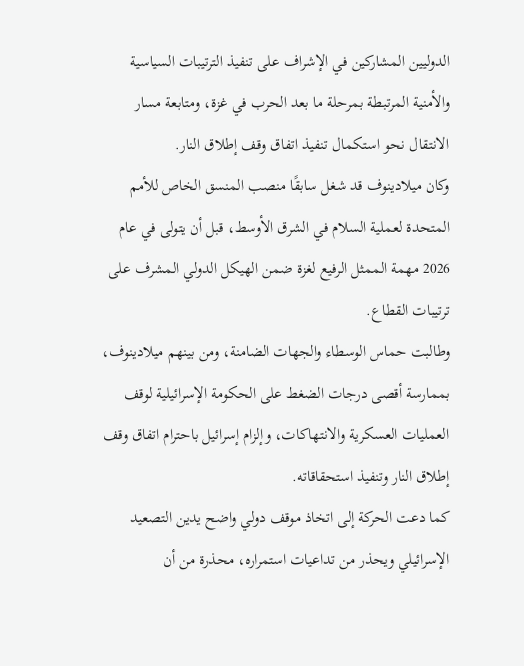الدوليين المشاركين في الإشراف على تنفيذ الترتيبات السياسية والأمنية المرتبطة بمرحلة ما بعد الحرب في غزة، ومتابعة مسار الانتقال نحو استكمال تنفيذ اتفاق وقف إطلاق النار.
وكان ميلادينوف قد شغل سابقًا منصب المنسق الخاص للأمم المتحدة لعملية السلام في الشرق الأوسط، قبل أن يتولى في عام 2026 مهمة الممثل الرفيع لغزة ضمن الهيكل الدولي المشرف على ترتيبات القطاع.
وطالبت حماس الوسطاء والجهات الضامنة، ومن بينهم ميلادينوف، بممارسة أقصى درجات الضغط على الحكومة الإسرائيلية لوقف العمليات العسكرية والانتهاكات، وإلزام إسرائيل باحترام اتفاق وقف إطلاق النار وتنفيذ استحقاقاته.
كما دعت الحركة إلى اتخاذ موقف دولي واضح يدين التصعيد الإسرائيلي ويحذر من تداعيات استمراره، محذرة من أن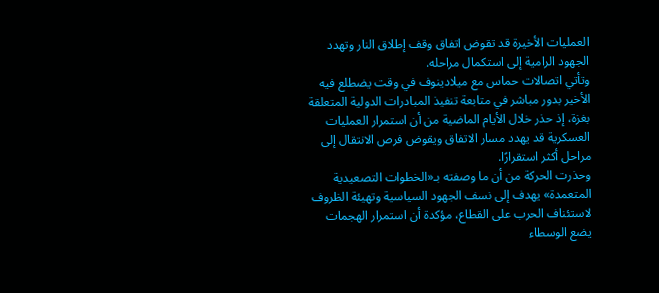العمليات الأخيرة قد تقوض اتفاق وقف إطلاق النار وتهدد الجهود الرامية إلى استكمال مراحله.
وتأتي اتصالات حماس مع ميلادينوف في وقت يضطلع فيه الأخير بدور مباشر في متابعة تنفيذ المبادرات الدولية المتعلقة بغزة، إذ حذر خلال الأيام الماضية من أن استمرار العمليات العسكرية قد يهدد مسار الاتفاق ويقوض فرص الانتقال إلى مراحل أكثر استقرارًا.
وحذرت الحركة من أن ما وصفته بـ«الخطوات التصعيدية المتعمدة» يهدف إلى نسف الجهود السياسية وتهيئة الظروف لاستئناف الحرب على القطاع، مؤكدة أن استمرار الهجمات يضع الوسطاء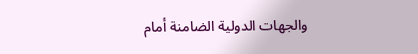والجهات الدولية الضامنة أمام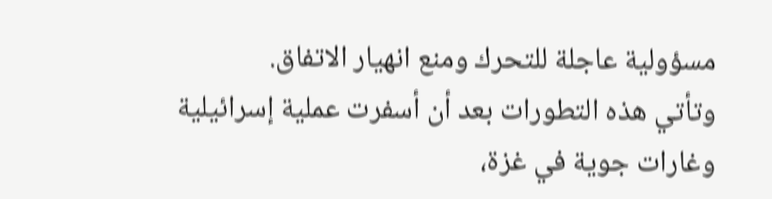مسؤولية عاجلة للتحرك ومنع انهيار الاتفاق.
وتأتي هذه التطورات بعد أن أسفرت عملية إسرائيلية وغارات جوية في غزة،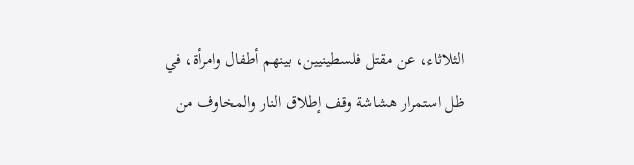الثلاثاء، عن مقتل فلسطينيين، بينهم أطفال وامرأة، في ظل استمرار هشاشة وقف إطلاق النار والمخاوف من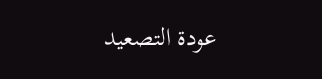عودة التصعيد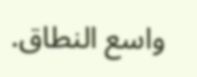واسع النطاق.